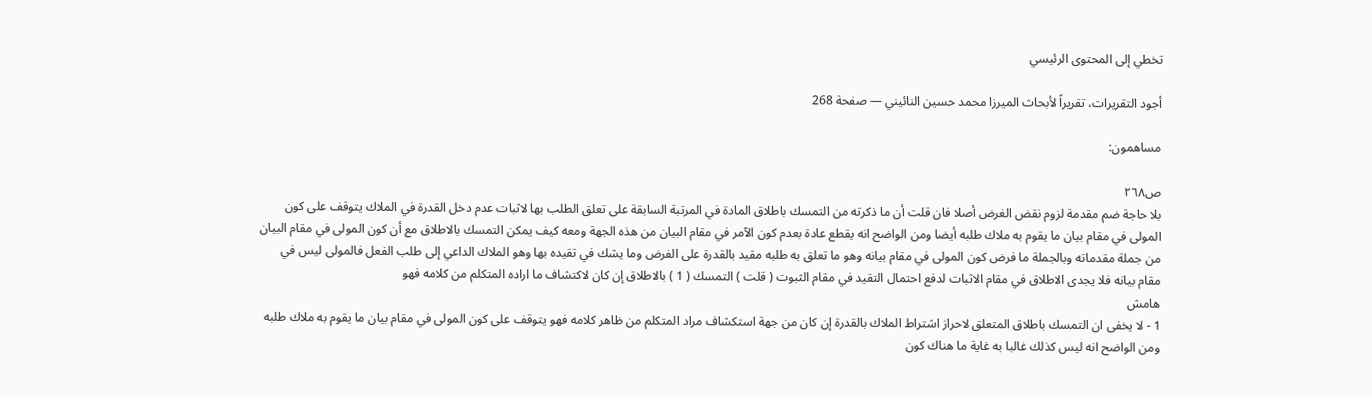تخطي إلى المحتوى الرئيسي

أجود التقريرات، تقريراً لأبحاث الميرزا محمد حسين النائيني — صفحة 268

مساهمون:

ص٢٦٨
بلا حاجة ضم مقدمة لزوم نقض الغرض أصلا فان قلت أن ما ذكرته من التمسك باطلاق المادة في المرتبة السابقة على تعلق الطلب بها لاثبات عدم دخل القدرة في الملاك يتوقف على كون المولى في مقام بيان ما يقوم به ملاك طلبه أيضا ومن الواضح انه يقطع عادة بعدم كون الآمر في مقام البيان من هذه الجهة ومعه كيف يمكن التمسك بالاطلاق مع أن كون المولى في مقام البيان من جملة مقدماته وبالجملة ما فرض كون المولى في مقام بيانه وهو ما تعلق به طلبه مقيد بالقدرة على الفرض وما يشك في تقيده بها وهو الملاك الداعي إلى طلب الفعل فالمولى ليس في مقام بيانه فلا يجدى الاطلاق في مقام الاثبات لدفع احتمال التقيد في مقام الثبوت ( قلت ) التمسك ( 1 ) بالاطلاق إن كان لاكتشاف ما اراده المتكلم من كلامه فهو
هامش
1 - لا يخفى ان التمسك باطلاق المتعلق لاحراز اشتراط الملاك بالقدرة إن كان من جهة استكشاف مراد المتكلم من ظاهر كلامه فهو يتوقف على كون المولى في مقام بيان ما يقوم به ملاك طلبه ومن الواضح انه ليس كذلك غالبا به غاية ما هناك كون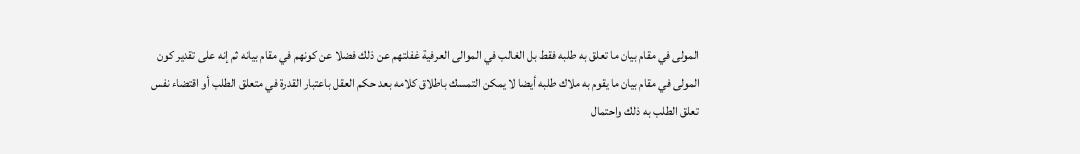المولى في مقام بيان ما تعلق به طلبه فقط بل الغالب في الموالى العرفية غفلتهم عن ذلك فضلا عن كونهم في مقام بيانه ثم إنه على تقدير كون المولى في مقام بيان ما يقوم به ملاك طلبه أيضا لا يمكن التمسك باطلاق كلامه بعد حكم العقل باعتبار القدرة في متعلق الطلب أو اقتضاء نفس تعلق الطلب به ذلك واحتمال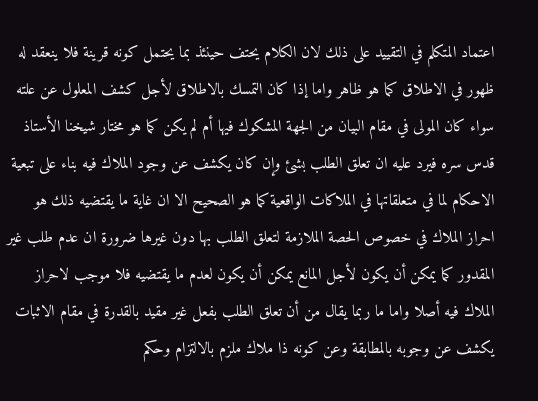اعتماد المتكلم في التقييد على ذلك لان الكلام يحتف حينئذ بما يحتمل كونه قرينة فلا ينعقد له ظهور في الاطلاق كما هو ظاهر واما إذا كان التمسك بالاطلاق لأجل كشف المعلول عن علته سواء كان المولى في مقام البيان من الجهة المشكوك فيها أم لم يكن كما هو مختار شيخنا الأستاذ قدس سره فيرد عليه ان تعلق الطلب بشئ وإن كان يكشف عن وجود الملاك فيه بناء على تبعية الاحكام لما في متعلقاتها في الملاكات الواقعية كما هو الصحيح الا ان غاية ما يقتضيه ذلك هو احراز الملاك في خصوص الحصة الملازمة لتعلق الطلب بها دون غيرها ضرورة ان عدم طلب غير المقدور كما يمكن أن يكون لأجل المانع يمكن أن يكون لعدم ما يقتضيه فلا موجب لاحراز الملاك فيه أصلا واما ما ربما يقال من أن تعلق الطلب بفعل غير مقيد بالقدرة في مقام الاثبات يكشف عن وجوبه بالمطابقة وعن كونه ذا ملاك ملزم بالالتزام وحكم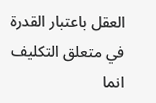العقل باعتبار القدرة في متعلق التكليف انما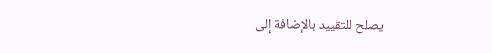يصلح للتقييد بالإضافة إلى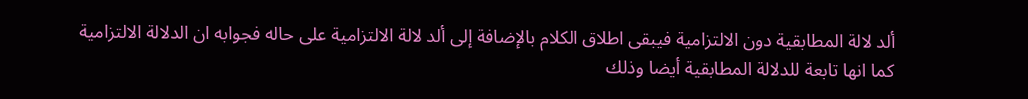ألد لالة المطابقية دون الالتزامية فيبقى اطلاق الكلام بالإضافة إلى ألد لالة الالتزامية على حاله فجوابه ان الدلالة الالتزامية كما انها تابعة للدلالة المطابقية أيضا وذلك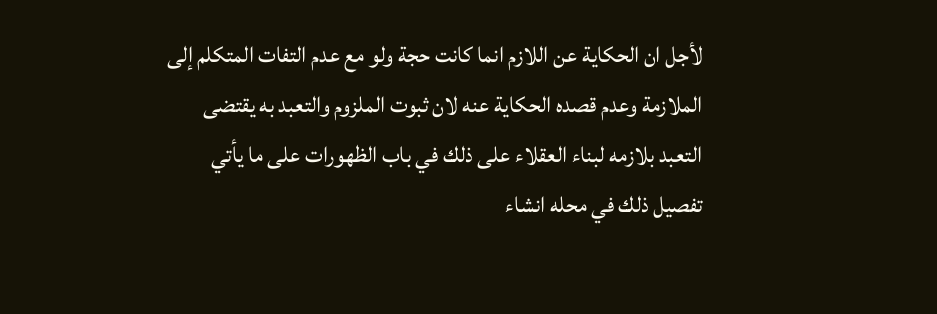لأجل ان الحكاية عن اللازم انما كانت حجة ولو مع عدم التفات المتكلم إلى الملازمة وعدم قصده الحكاية عنه لان ثبوت الملزوم والتعبد به يقتضى التعبد بلازمه لبناء العقلاء على ذلك في باب الظهورات على ما يأتي تفصيل ذلك في محله انشاء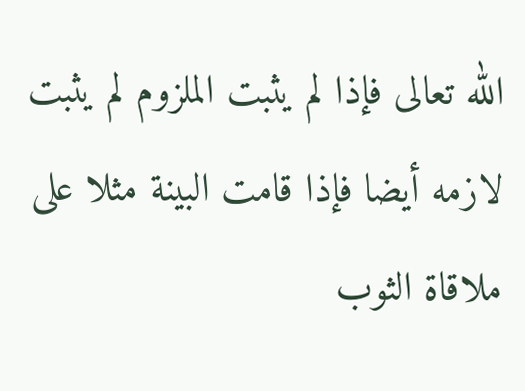الله تعالى فإذا لم يثبت الملزوم لم يثبت لازمه أيضا فإذا قامت البينة مثلا على ملاقاة الثوب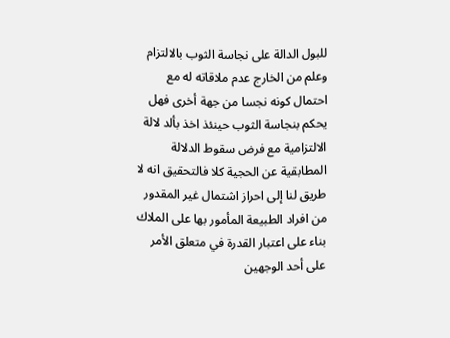للبول الدالة على نجاسة الثوب بالالتزام وعلم من الخارج عدم ملاقاته له مع احتمال كونه نجسا من جهة أخرى فهل يحكم بنجاسة الثوب حينئذ اخذ بألد لالة الالتزامية مع فرض سقوط الدلالة المطابقية عن الحجية كلا فالتحقيق انه لا طريق لنا إلى احراز اشتمال غير المقدور من افراد الطبيعة المأمور بها على الملاك بناء على اعتبار القدرة في متعلق الأمر على أحد الوجهين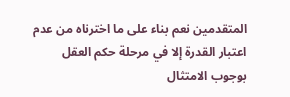المتقدمين نعم بناء على ما اخترناه من عدم اعتبار القدرة إلا في مرحلة حكم العقل بوجوب الامتثال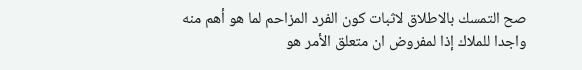صح التمسك بالاطلاق لاثبات كون الفرد المزاحم لما هو أهم منه واجدا للملاك إذا لمفروض ان متعلق الأمر هو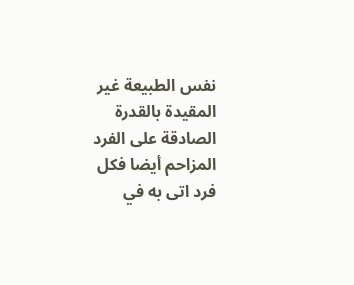نفس الطبيعة غير المقيدة بالقدرة الصادقة على الفرد المزاحم أيضا فكل فرد اتى به في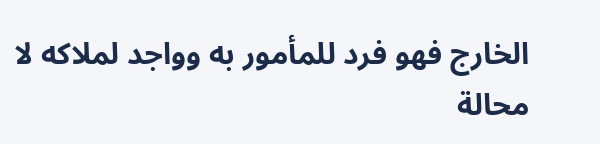الخارج فهو فرد للمأمور به وواجد لملاكه لا محالة